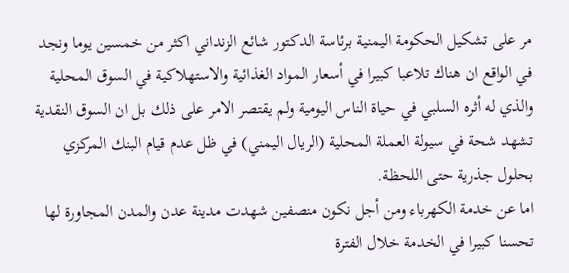مر على تشكيل الحكومة اليمنية برئاسة الدكتور شائع الزنداني اكثر من خمسين يوما ونجد في الواقع ان هناك تلاعبا كبيرا في أسعار المواد الغذائية والاستهلاكية في السوق المحلية والذي له أثره السلبي في حياة الناس اليومية ولم يقتصر الامر على ذلك بل ان السوق النقدية تشهد شحة في سيولة العملة المحلية (الريال اليمني) في ظل عدم قيام البنك المركزي بحلول جذرية حتى اللحظة.
اما عن خدمة الكهرباء ومن أجل نكون منصفين شهدت مدينة عدن والمدن المجاورة لها تحسنا كبيرا في الخدمة خلال الفترة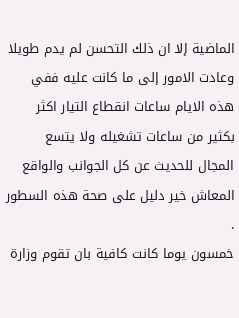الماضية إلا ان ذلك التحسن لم يدم طويلا وعادت الامور إلى ما كانت عليه ففي هذه الايام ساعات انقطاع التيار اكثر بكثير من ساعات تشغيله ولا يتسع المجال للحديث عن كل الجوانب والواقع المعاش خير دليل على صحة هذه السطور .
خمسون يوما كانت كافية بان تقوم وزارة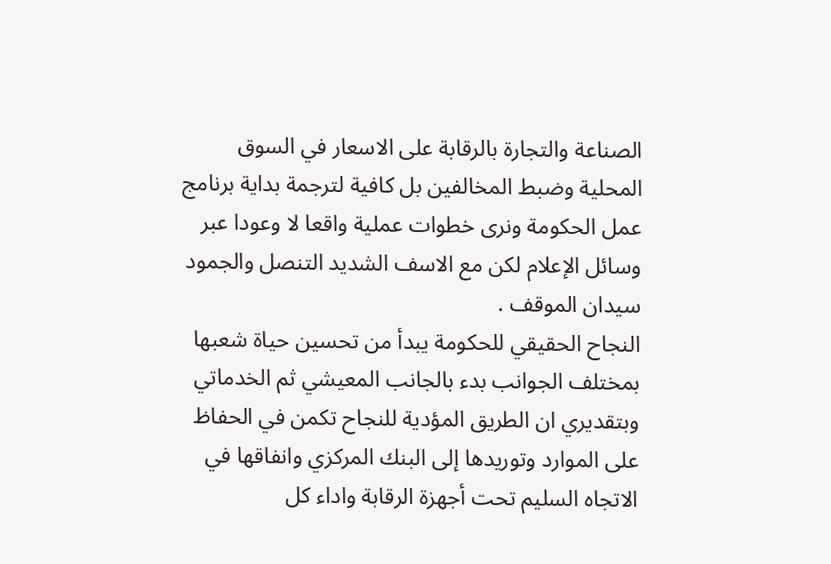الصناعة والتجارة بالرقابة على الاسعار في السوق المحلية وضبط المخالفين بل كافية لترجمة بداية برنامج عمل الحكومة ونرى خطوات عملية واقعا لا وعودا عبر وسائل الإعلام لكن مع الاسف الشديد التنصل والجمود سيدان الموقف .
النجاح الحقيقي للحكومة يبدأ من تحسين حياة شعبها بمختلف الجوانب بدء بالجانب المعيشي ثم الخدماتي وبتقديري ان الطريق المؤدية للنجاح تكمن في الحفاظ على الموارد وتوريدها إلى البنك المركزي وانفاقها في الاتجاه السليم تحت أجهزة الرقابة واداء كل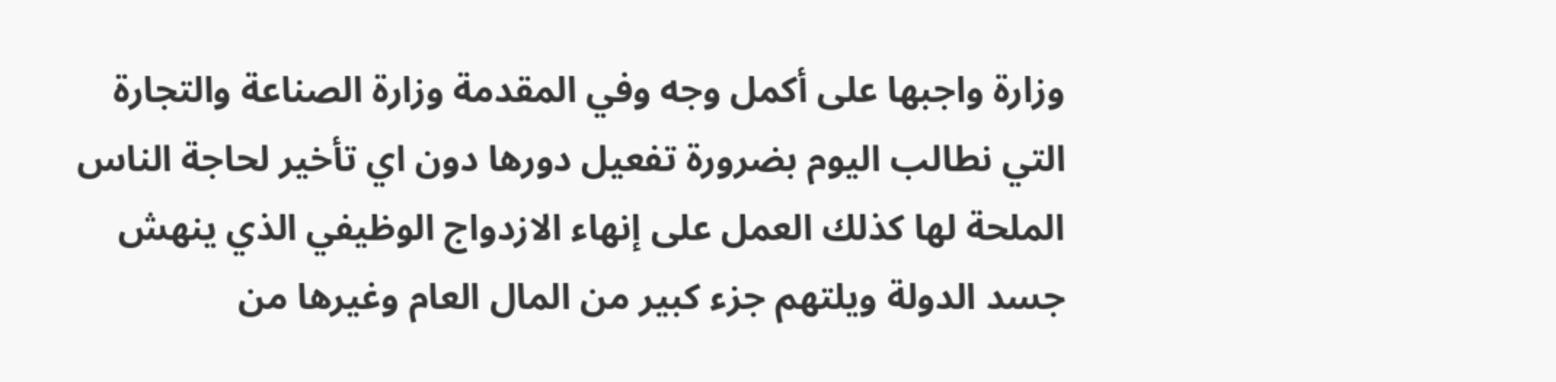وزارة واجبها على أكمل وجه وفي المقدمة وزارة الصناعة والتجارة التي نطالب اليوم بضرورة تفعيل دورها دون اي تأخير لحاجة الناس الملحة لها كذلك العمل على إنهاء الازدواج الوظيفي الذي ينهش جسد الدولة ويلتهم جزء كبير من المال العام وغيرها من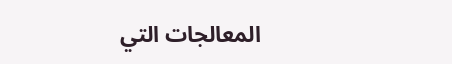المعالجات التي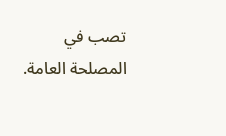تصب في المصلحة العامة.